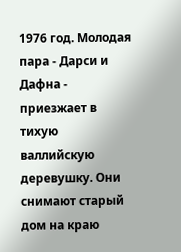1976 год. Молодая пара - Дарси и Дафна - приезжает в тихую валлийскую деревушку. Они снимают старый дом на краю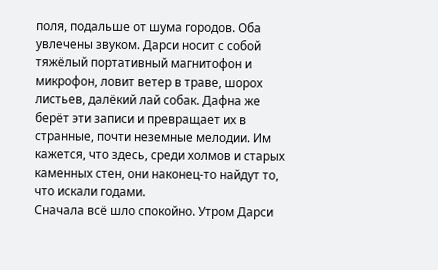поля, подальше от шума городов. Оба увлечены звуком. Дарси носит с собой тяжёлый портативный магнитофон и микрофон, ловит ветер в траве, шорох листьев, далёкий лай собак. Дафна же берёт эти записи и превращает их в странные, почти неземные мелодии. Им кажется, что здесь, среди холмов и старых каменных стен, они наконец-то найдут то, что искали годами.
Сначала всё шло спокойно. Утром Дарси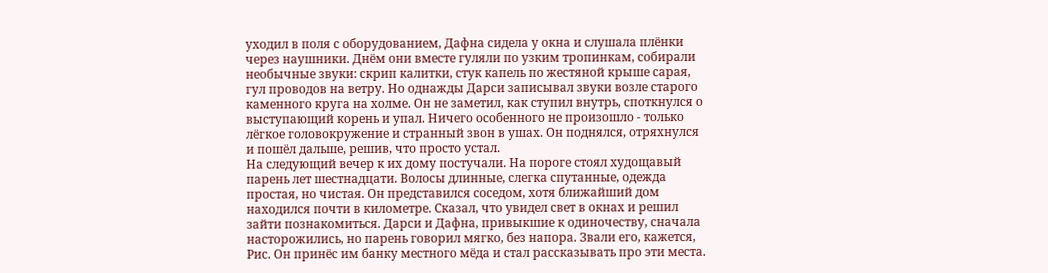уходил в поля с оборудованием, Дафна сидела у окна и слушала плёнки через наушники. Днём они вместе гуляли по узким тропинкам, собирали необычные звуки: скрип калитки, стук капель по жестяной крыше сарая, гул проводов на ветру. Но однажды Дарси записывал звуки возле старого каменного круга на холме. Он не заметил, как ступил внутрь, споткнулся о выступающий корень и упал. Ничего особенного не произошло - только лёгкое головокружение и странный звон в ушах. Он поднялся, отряхнулся и пошёл дальше, решив, что просто устал.
На следующий вечер к их дому постучали. На пороге стоял худощавый парень лет шестнадцати. Волосы длинные, слегка спутанные, одежда простая, но чистая. Он представился соседом, хотя ближайший дом находился почти в километре. Сказал, что увидел свет в окнах и решил зайти познакомиться. Дарси и Дафна, привыкшие к одиночеству, сначала насторожились, но парень говорил мягко, без напора. Звали его, кажется, Рис. Он принёс им банку местного мёда и стал рассказывать про эти места.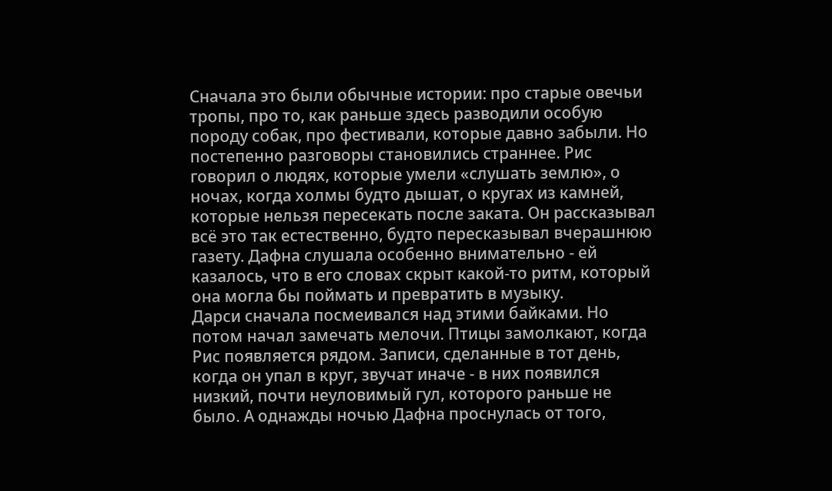Сначала это были обычные истории: про старые овечьи тропы, про то, как раньше здесь разводили особую породу собак, про фестивали, которые давно забыли. Но постепенно разговоры становились страннее. Рис говорил о людях, которые умели «слушать землю», о ночах, когда холмы будто дышат, о кругах из камней, которые нельзя пересекать после заката. Он рассказывал всё это так естественно, будто пересказывал вчерашнюю газету. Дафна слушала особенно внимательно - ей казалось, что в его словах скрыт какой-то ритм, который она могла бы поймать и превратить в музыку.
Дарси сначала посмеивался над этими байками. Но потом начал замечать мелочи. Птицы замолкают, когда Рис появляется рядом. Записи, сделанные в тот день, когда он упал в круг, звучат иначе - в них появился низкий, почти неуловимый гул, которого раньше не было. А однажды ночью Дафна проснулась от того,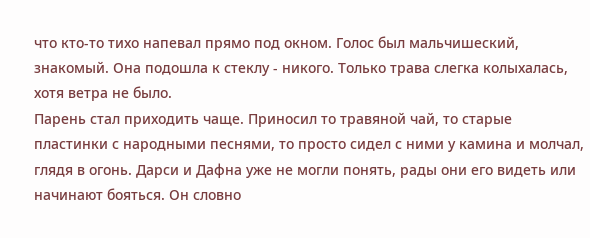что кто-то тихо напевал прямо под окном. Голос был мальчишеский, знакомый. Она подошла к стеклу - никого. Только трава слегка колыхалась, хотя ветра не было.
Парень стал приходить чаще. Приносил то травяной чай, то старые пластинки с народными песнями, то просто сидел с ними у камина и молчал, глядя в огонь. Дарси и Дафна уже не могли понять, рады они его видеть или начинают бояться. Он словно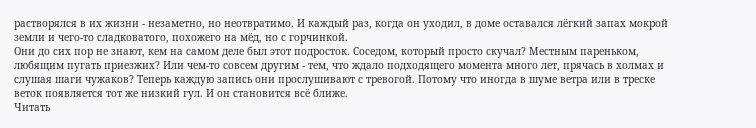растворялся в их жизни - незаметно, но неотвратимо. И каждый раз, когда он уходил, в доме оставался лёгкий запах мокрой земли и чего-то сладковатого, похожего на мёд, но с горчинкой.
Они до сих пор не знают, кем на самом деле был этот подросток. Соседом, который просто скучал? Местным пареньком, любящим пугать приезжих? Или чем-то совсем другим - тем, что ждало подходящего момента много лет, прячась в холмах и слушая шаги чужаков? Теперь каждую запись они прослушивают с тревогой. Потому что иногда в шуме ветра или в треске веток появляется тот же низкий гул. И он становится всё ближе.
Читать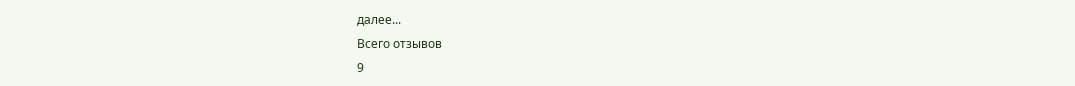далее...
Всего отзывов
9